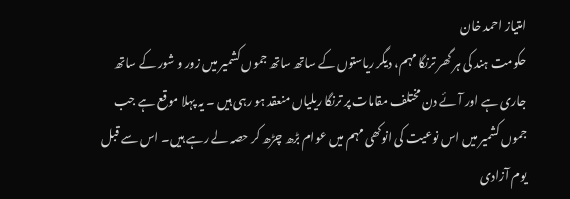امتیاز احمد خان
حکومت ہند کی ہر گھر ترنگا مہم، دیگر ریاستوں کے ساتھ ساتھ جموں کشمیر میں زور و شور کے ساتھ جاری ہے اور آئے دن مختلف مقامات پر ترنگا ریلیاں منعقد ہو رہی ہیں ۔ یہ پہلا موقع ہے جب جموں کشمیر میں اس نوعیت کی انوکھی مہم میں عوام بڑھ چڑھ کر حصہ لے رہے ہیں۔ اس سے قبل یوم آزادی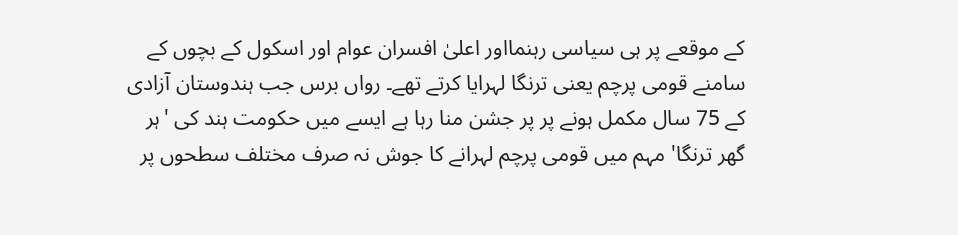کے موقعے پر ہی سیاسی رہنمااور اعلیٰ افسران عوام اور اسکول کے بچوں کے سامنے قومی پرچم یعنی ترنگا لہرایا کرتے تھے۔ رواں برس جب ہندوستان آزادی کے 75 سال مکمل ہونے پر پر جشن منا رہا ہے ایسے میں حکومت ہند کی 'ہر گھر ترنگا' مہم میں قومی پرچم لہرانے کا جوش نہ صرف مختلف سطحوں پر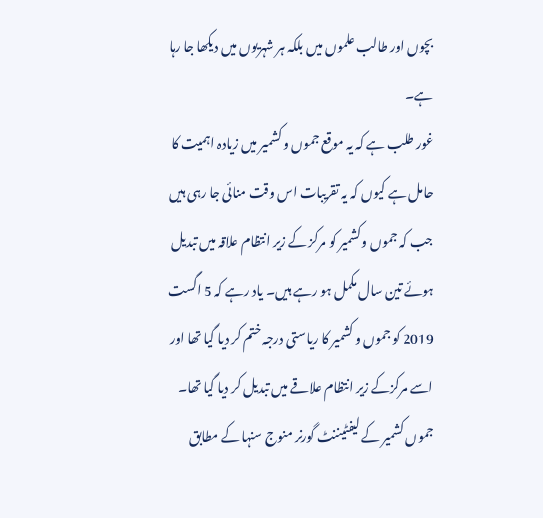بچوں اور طالب علموں میں بلکہ ہر شہریوں میں دیکھا جا رہا ہے۔
غور طلب ہے کہ یہ موقع جموں و کشمیر میں زیادہ اہمیت کا حامل ہے کیوں کہ یہ تقریبات اس وقت منائی جا رہی ہیں جب کہ جموں وکشمیر کو مرکز کے زیر انتظام علاقہ میں تبدیل ہوئے تین سال مکمل ہو رہے ہیں۔ یاد رہے کہ 5 اگست 2019 کو جموں و کشمیر کا ریاستی درجہ ختم کر دیا گیا تھا اور اسے مرکزکے زیر انتظام علاقے میں تبدیل کر دیا گیا تھا۔
جموں کشمیر کے لیفٹیننٹ گورنر منوج سنہا کے مطابق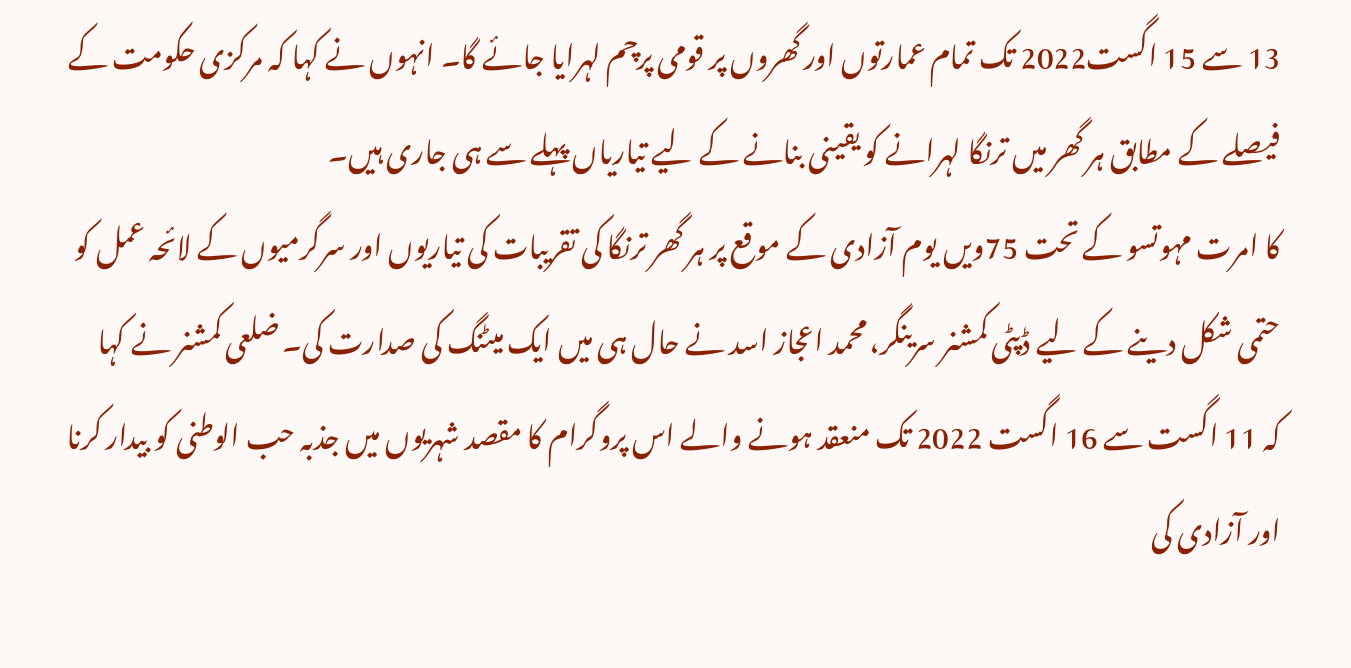13 سے 15 اگست2022 تک تمام عمارتوں اور گھروں پر قومی پرچم لہرایا جائے گا۔ انہوں نے کہا کہ مرکزی حکومت کے فیصلے کے مطابق ہر گھر میں ترنگا لہرانے کو یقینی بنانے کے لیے تیاریاں پہلے سے ہی جاری ہیں۔
کا امرت مہوتسو کے تحت 75ویں یوم آزادی کے موقع پر ہر گھر ترنگا کی تقریبات کی تیاریوں اور سرگرمیوں کے لائحہ عمل کو حتمی شکل دینے کے لیے ڈپٹی کمشنر سرینگر، محمد اعجاز اسد نے حال ہی میں ایک میٹنگ کی صدارت کی۔ ضلعی کمشنر نے کہا کہ 11 اگست سے 16 اگست 2022 تک منعقد ہونے والے اس پروگرام کا مقصد شہریوں میں جذبہ حب الوطنی کو بیدار کرنا اور آزادی کی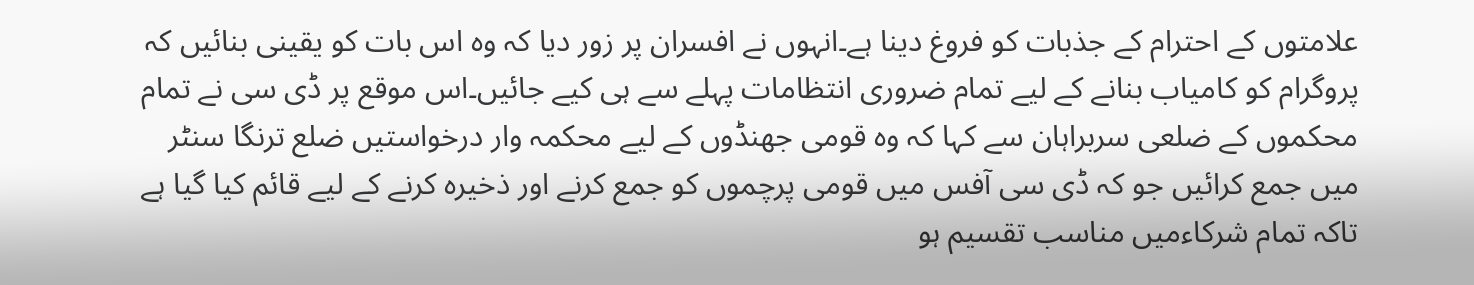علامتوں کے احترام کے جذبات کو فروغ دینا ہے۔انہوں نے افسران پر زور دیا کہ وہ اس بات کو یقینی بنائیں کہ پروگرام کو کامیاب بنانے کے لیے تمام ضروری انتظامات پہلے سے ہی کیے جائیں۔اس موقع پر ڈی سی نے تمام محکموں کے ضلعی سربراہان سے کہا کہ وہ قومی جھنڈوں کے لیے محکمہ وار درخواستیں ضلع ترنگا سنٹر میں جمع کرائیں جو کہ ڈی سی آفس میں قومی پرچموں کو جمع کرنے اور ذخیرہ کرنے کے لیے قائم کیا گیا ہے تاکہ تمام شرکاءمیں مناسب تقسیم ہو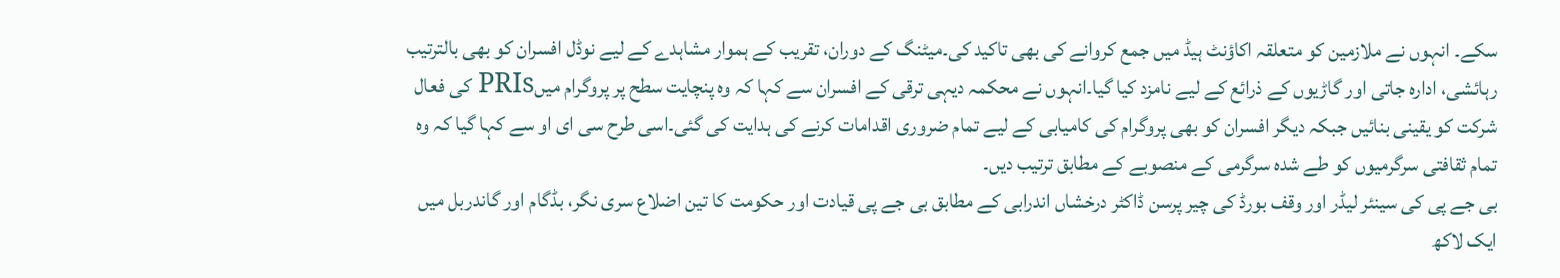سکے۔ انہوں نے ملازمین کو متعلقہ اکاؤنٹ ہیڈ میں جمع کروانے کی بھی تاکید کی۔میٹنگ کے دوران، تقریب کے ہموار مشاہدے کے لیے نوڈل افسران کو بھی بالترتیب رہائشی، ادارہ جاتی اور گاڑیوں کے ذرائع کے لیے نامزد کیا گیا۔انہوں نے محکمہ دیہی ترقی کے افسران سے کہا کہ وہ پنچایت سطح پر پروگرام میںPRIs کی فعال شرکت کو یقینی بنائیں جبکہ دیگر افسران کو بھی پروگرام کی کامیابی کے لیے تمام ضروری اقدامات کرنے کی ہدایت کی گئی۔اسی طرح سی ای او سے کہا گیا کہ وہ تمام ثقافتی سرگرمیوں کو طے شدہ سرگرمی کے منصوبے کے مطابق ترتیب دیں۔
بی جے پی کی سینئر لیڈر اور وقف بورڈ کی چیر پرسن ڈاکٹر درخشاں اندرابی کے مطابق بی جے پی قیادت اور حکومت کا تین اضلاع سری نگر، بڈگام اور گاندربل میں ایک لاکھ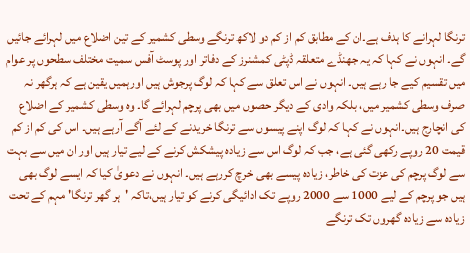ترنگا لہرانے کا ہدف ہے۔ان کے مطابق کم از کم دو لاکھ ترنگے وسطی کشمیر کے تین اضلاع میں لہرائے جائیں گے۔ انہوں نے کہا کہ یہ جھنڈے متعلقہ ڈپٹی کمشنرز کے دفاتر اور پوسٹ آفس سمیت مختلف سطحوں پر عوام میں تقسیم کیے جا رہے ہیں۔ انہوں نے اس تعلق سے کہا کہ لوگ پرجوش ہیں اورہمیں یقین ہے کہ ہرگھر نہ صرف وسطی کشمیر میں، بلکہ وادی کے دیگر حصوں میں بھی پرچم لہرائے گا۔ وہ وسطی کشمیر کے اضلاع کی انچارج ہیں۔انہوں نے کہا کہ لوگ اپنے پیسوں سے ترنگا خریدنے کے لئے آگے آرہے ہیں۔ اس کی کم از کم قیمت 20 روپے رکھی گئی ہے، جب کہ لوگ اس سے زیادہ پیشکش کرنے کے لیے تیار ہیں اور ان میں سے بہت سے لوگ پرچم کی عزت کی خاطر، زیادہ پیسے بھی خرچ کررہے ہیں۔ انہوں نے دعویٰ کیا کہ ایسے لوگ بھی ہیں جو پرچم کے لیے 1000 سے 2000 روپے تک ادائیگی کرنے کو تیار ہیں،تاکہ 'ہر گھر ترنگا' مہم کے تحت زیادہ سے زیادہ گھروں تک ترنگے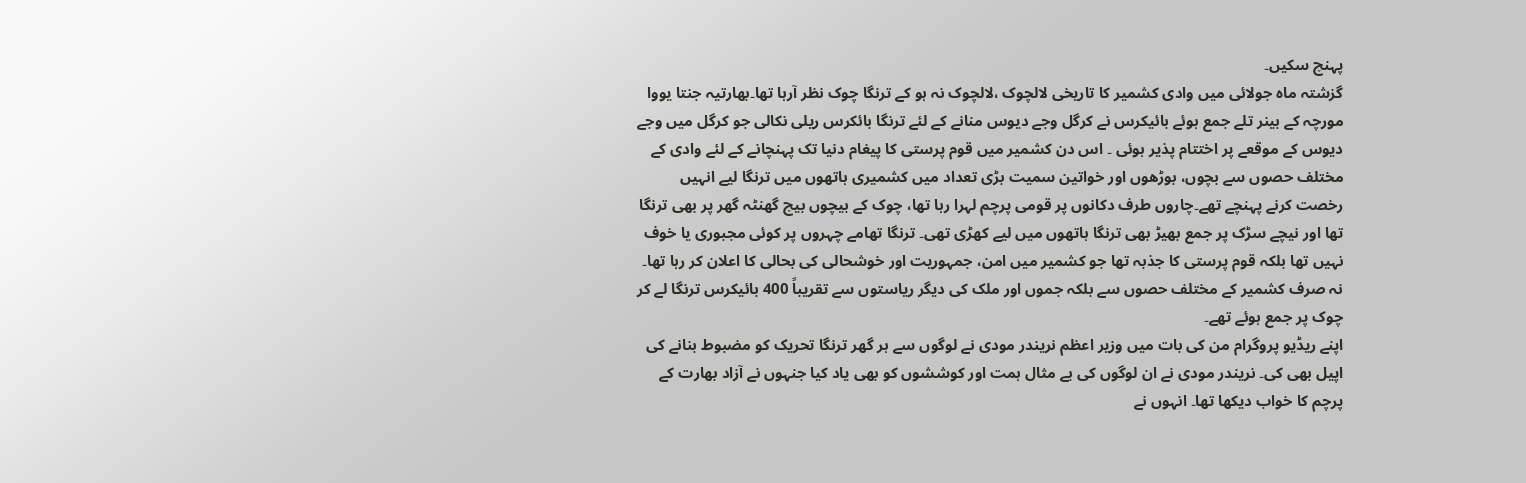پہنچ سکیں۔
گزشتہ ماہ جولائی میں وادی کشمیر کا تاریخی لالچوک ،لالچوک نہ ہو کے ترنگا چوک نظر آرہا تھا۔بھارتیہ جنتا یووا مورچہ کے بینر تلے جمع ہوئے بائیکرس نے کرگل وجے دیوس منانے کے لئے ترنگا بائکرس ریلی نکالی جو کرگل میں وجے دیوس کے موقعے پر اختتام پذیر ہوئی ۔ اس دن کشمیر میں قوم پرستی کا پیغام دنیا تک پہنچانے کے لئے وادی کے مختلف حصوں سے بچوں، بوڑھوں اور خواتین سمیت بڑی تعداد میں کشمیری ہاتھوں میں ترنگا لیے انہیں رخصت کرنے پہنچے تھے۔چاروں طرف دکانوں پر قومی پرچم لہرا رہا تھا، چوک کے بیچوں بیچ گھنٹہ گھر پر بھی ترنگا تھا اور نیچے سڑک پر جمع بھیڑ بھی ترنگا ہاتھوں میں لیے کھڑی تھی۔ ترنگا تھامے چہروں پر کوئی مجبوری یا خوف نہیں تھا بلکہ قوم پرستی کا جذبہ تھا جو کشمیر میں امن، جمہوریت اور خوشحالی کی بحالی کا اعلان کر رہا تھا۔ نہ صرف کشمیر کے مختلف حصوں سے بلکہ جموں اور ملک کی دیگر ریاستوں سے تقریباً 400 بائیکرس ترنگا لے کر چوک پر جمع ہوئے تھے۔
اپنے ریڈیو پروگرام من کی بات میں وزیر اعظم نریندر مودی نے لوگوں سے ہر گھر ترنگا تحریک کو مضبوط بنانے کی اپیل بھی کی۔ نریندر مودی نے ان لوگوں کی بے مثال ہمت اور کوششوں کو بھی یاد کیا جنہوں نے آزاد بھارت کے پرچم کا خواب دیکھا تھا۔ انہوں نے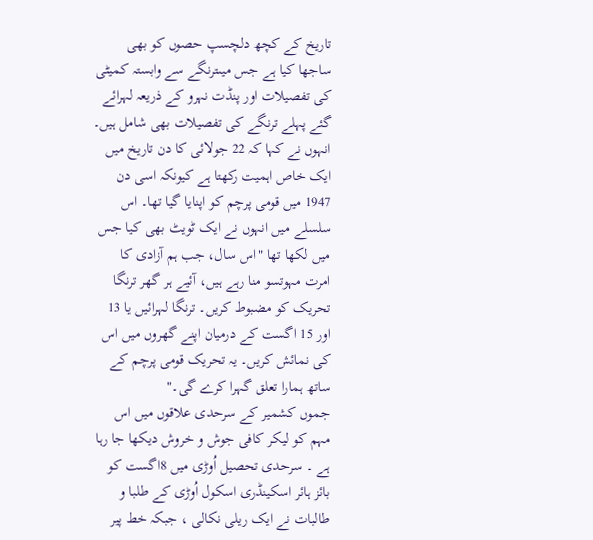تاریخ کے کچھ دلچسپ حصوں کو بھی ساجھا کیا ہے جس میںترنگے سے وابستہ کمیٹی کی تفصیلات اور پنڈت نہرو کے ذریعہ لہرائے گئے پہلے ترنگے کی تفصیلات بھی شامل ہیں۔ انہوں نے کہا کہ 22 جولائی کا دن تاریخ میں ایک خاص اہمیت رکھتا ہے کیونکہ اسی دن 1947 میں قومی پرچم کو اپنایا گیا تھا۔ اس سلسلے میں انہوں نے ایک ٹویٹ بھی کیا جس میں لکھا تھا "اس سال، جب ہم آزادی کا امرت مہوتسو منا رہے ہیں، آئیے ہر گھر ترنگا تحریک کو مضبوط کریں۔ ترنگا لہرائیں یا 13 اور 15 اگست کے درمیان اپنے گھروں میں اس کی نمائش کریں۔ یہ تحریک قومی پرچم کے ساتھ ہمارا تعلق گہرا کرے گی۔"
جموں کشمیر کے سرحدی علاقوں میں اس مہم کو لیکر کافی جوش و خروش دیکھا جا رہا ہے ۔ سرحدی تحصیل اُوڑی میں 8اگست کو بائز ہائر اسکینڈری اسکول اُوڑی کے طلبا و طالبات نے ایک ریلی نکالی ، جبکہ خط پیر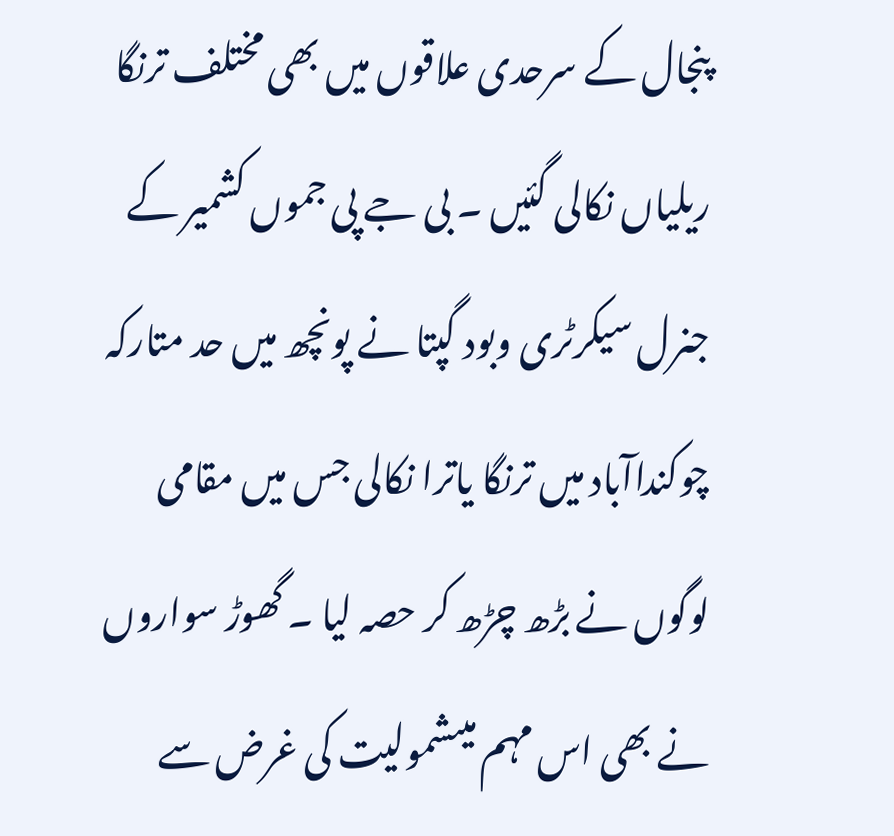پنجال کے سرحدی علاقوں میں بھی مختلف ترنگا ریلیاں نکالی گئیں ۔ بی جے پی جموں کشمیر کے جنرل سیکرٹری وبود گپتا نے پونچھ میں حد متارکہ چوکنداآباد میں ترنگا یاترا نکالی جس میں مقامی لوگوں نے بڑھ چڑھ کر حصہ لیا ۔ گھوڑ سواروں نے بھی اس مہم میںشمولیت کی غرض سے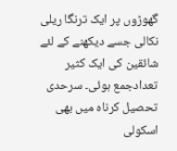گھوڑوں پر ایک ترنگا ریلی نکالی جسے دیکھنے کے لئے شائقین کی ایک کثیر تعدادجمع ہوئی۔ سرحدی تحصیل کرناہ میں بھی اسکولی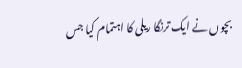بچوں نے ایک ترنگا ریلی کا اہتمام کیا جس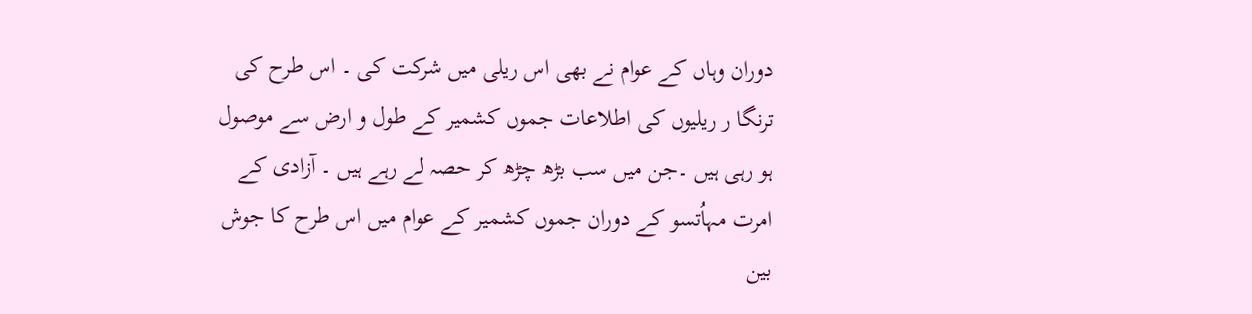دوران وہاں کے عوام نے بھی اس ریلی میں شرکت کی ۔ اس طرح کی ترنگا ر ریلیوں کی اطلاعات جموں کشمیر کے طول و ارض سے موصول ہو رہی ہیں ۔جن میں سب بڑھ چڑھ کر حصہ لے رہے ہیں ۔ آزادی کے امرت مہاُتسو کے دوران جموں کشمیر کے عوام میں اس طرح کا جوش بین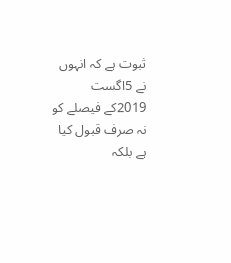ثبوت ہے کہ انہوں نے 5اگست 2019کے فیصلے کو نہ صرف قبول کیا ہے بلکہ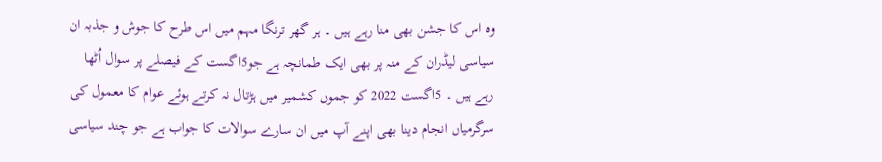وہ اس کا جشن بھی منا رہے ہیں ۔ ہر گھر ترنگا مہم میں اس طرح کا جوش و جذبہ ان سیاسی لیڈران کے منہ پر بھی ایک طمانچہ ہے جو5اگست کے فیصلے پر سوال اُٹھا رہے ہیں ۔ 5اگست 2022 کو جموں کشمیر میں ہڑتال نہ کرتے ہوئے عوام کا معمول کی سرگرمیاں انجام دینا بھی اپنے آپ میں ان سارے سوالات کا جواب ہے جو چند سیاسی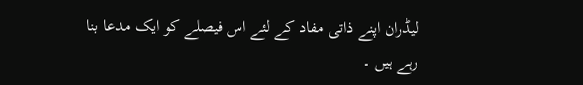لیڈران اپنے ذاتی مفاد کے لئے اس فیصلے کو ایک مدعا بنا رہے ہیں ۔